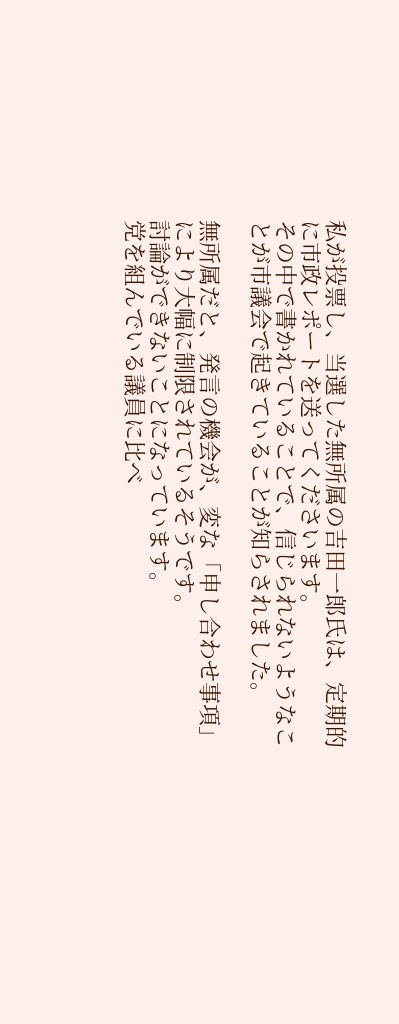私が投票し、当選した無所属の吉田一郎氏は、定期的に市政レポートを送ってくださいます。
その中で書かれていることで、信じられないようなことが市議会で起きていることが知らされました。

無所属だと、発言の機会が、変な「申し合わせ事項」により大幅に制限されているそうです。
討論ができないことになっています。
党を組んでいる議員に比べ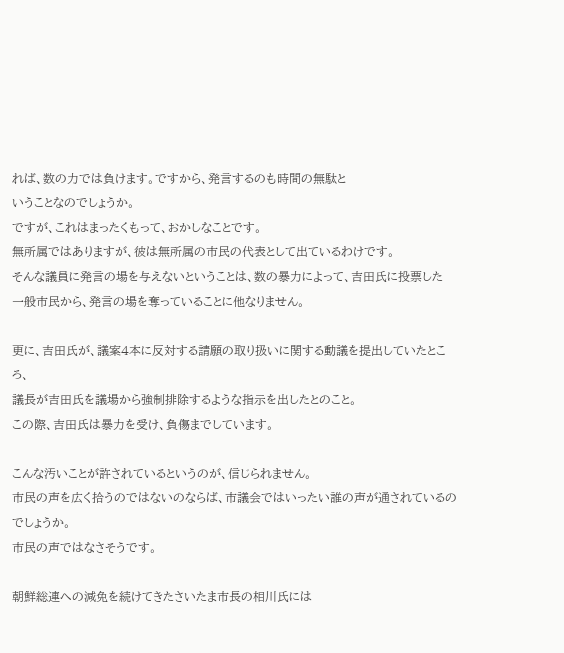れば、数の力では負けます。ですから、発言するのも時間の無駄と
いうことなのでしょうか。
ですが、これはまったくもって、おかしなことです。
無所属ではありますが、彼は無所属の市民の代表として出ているわけです。
そんな議員に発言の場を与えないということは、数の暴力によって、吉田氏に投票した
一般市民から、発言の場を奪っていることに他なりません。

更に、吉田氏が、議案4本に反対する請願の取り扱いに関する動議を提出していたところ、
議長が吉田氏を議場から強制排除するような指示を出したとのこと。
この際、吉田氏は暴力を受け、負傷までしています。

こんな汚いことが許されているというのが、信じられません。
市民の声を広く拾うのではないのならば、市議会ではいったい誰の声が通されているのでしょうか。
市民の声ではなさそうです。

朝鮮総連への減免を続けてきたさいたま市長の相川氏には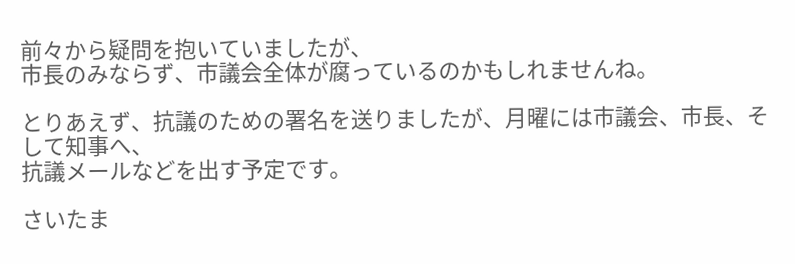前々から疑問を抱いていましたが、
市長のみならず、市議会全体が腐っているのかもしれませんね。

とりあえず、抗議のための署名を送りましたが、月曜には市議会、市長、そして知事へ、
抗議メールなどを出す予定です。

さいたま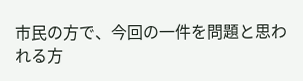市民の方で、今回の一件を問題と思われる方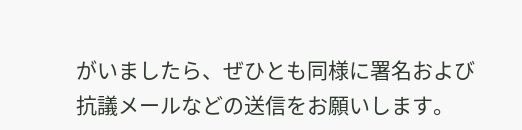がいましたら、ぜひとも同様に署名および
抗議メールなどの送信をお願いします。